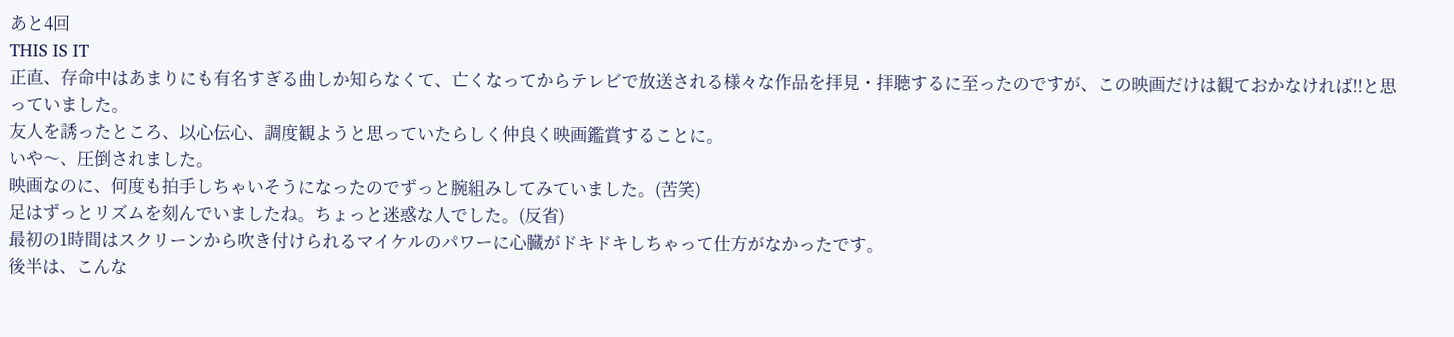あと4回
THIS IS IT
正直、存命中はあまりにも有名すぎる曲しか知らなくて、亡くなってからテレビで放送される様々な作品を拝見・拝聴するに至ったのですが、この映画だけは観ておかなければ!!と思っていました。
友人を誘ったところ、以心伝心、調度観ようと思っていたらしく仲良く映画鑑賞することに。
いや〜、圧倒されました。
映画なのに、何度も拍手しちゃいそうになったのでずっと腕組みしてみていました。(苦笑)
足はずっとリズムを刻んでいましたね。ちょっと迷惑な人でした。(反省)
最初の1時間はスクリーンから吹き付けられるマイケルのパワーに心臓がドキドキしちゃって仕方がなかったです。
後半は、こんな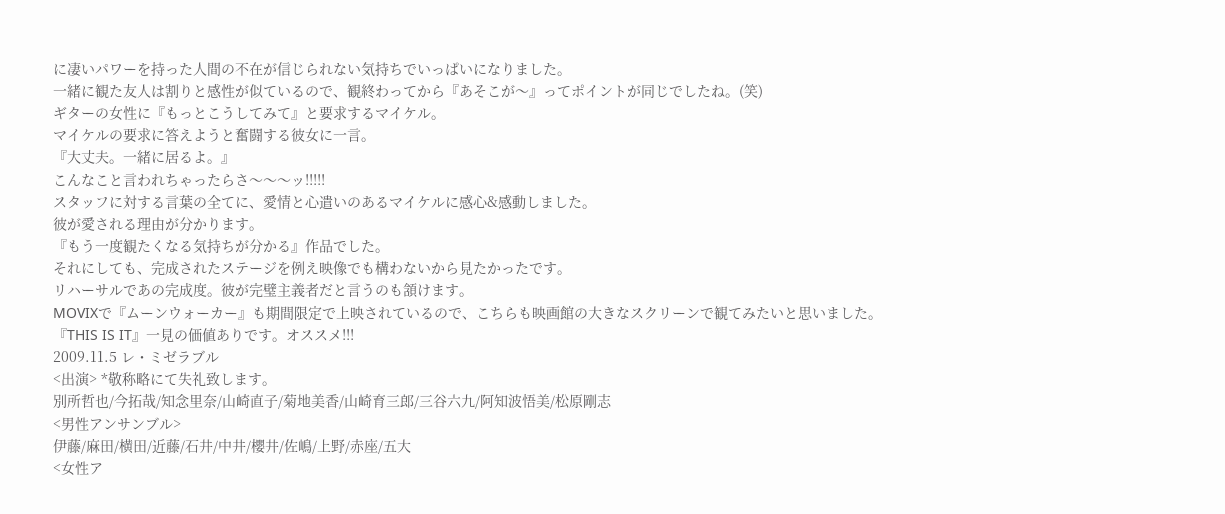に凄いパワーを持った人間の不在が信じられない気持ちでいっぱいになりました。
一緒に観た友人は割りと感性が似ているので、観終わってから『あそこが〜』ってポイントが同じでしたね。(笑)
ギターの女性に『もっとこうしてみて』と要求するマイケル。
マイケルの要求に答えようと奮闘する彼女に一言。
『大丈夫。一緒に居るよ。』
こんなこと言われちゃったらさ〜〜〜ッ!!!!!
スタッフに対する言葉の全てに、愛情と心遣いのあるマイケルに感心&感動しました。
彼が愛される理由が分かります。
『もう一度観たくなる気持ちが分かる』作品でした。
それにしても、完成されたステージを例え映像でも構わないから見たかったです。
リハーサルであの完成度。彼が完璧主義者だと言うのも頷けます。
MOVIXで『ムーンウォーカー』も期間限定で上映されているので、こちらも映画館の大きなスクリーンで観てみたいと思いました。
『THIS IS IT』一見の価値ありです。オススメ!!!
2009.11.5 レ・ミゼラブル
<出演> *敬称略にて失礼致します。
別所哲也/今拓哉/知念里奈/山崎直子/菊地美香/山崎育三郎/三谷六九/阿知波悟美/松原剛志
<男性アンサンブル>
伊藤/麻田/横田/近藤/石井/中井/櫻井/佐嶋/上野/赤座/五大
<女性ア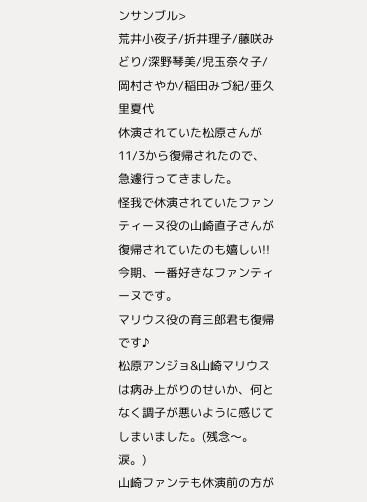ンサンブル>
荒井小夜子/折井理子/藤咲みどり/深野琴美/児玉奈々子/岡村さやか/稲田みづ紀/亜久里夏代
休演されていた松原さんが11/3から復帰されたので、急遽行ってきました。
怪我で休演されていたファンティーヌ役の山崎直子さんが復帰されていたのも嬉しい!!今期、一番好きなファンティーヌです。
マリウス役の育三郎君も復帰です♪
松原アンジョ&山崎マリウスは病み上がりのせいか、何となく調子が悪いように感じてしまいました。(残念〜。涙。)
山崎ファンテも休演前の方が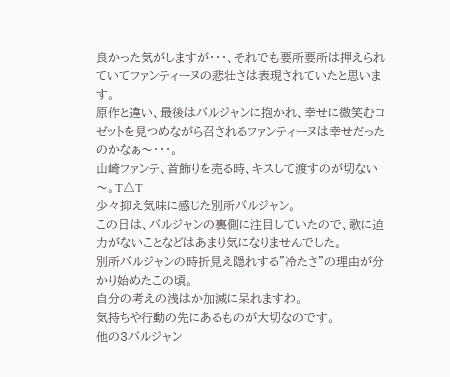良かった気がしますが・・・、それでも要所要所は押えられていてファンティーヌの悲壮さは表現されていたと思います。
原作と違い、最後はバルジャンに抱かれ、幸せに微笑むコゼットを見つめながら召されるファンティーヌは幸せだったのかなぁ〜・・・。
山崎ファンテ、首飾りを売る時、キスして渡すのが切ない〜。T△T
少々抑え気味に感じた別所バルジャン。
この日は、バルジャンの裏側に注目していたので、歌に迫力がないことなどはあまり気になりませんでした。
別所バルジャンの時折見え隠れする”冷たさ”の理由が分かり始めたこの頃。
自分の考えの浅はか加減に呆れますわ。
気持ちや行動の先にあるものが大切なのです。
他の3バルジャン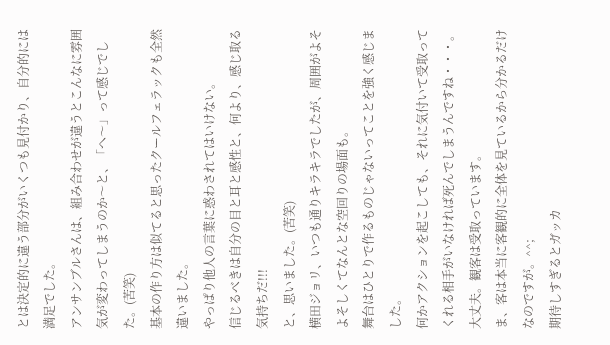とは決定的に違う部分がいくつも見付かり、自分的には満足でした。
アンサンブルさんは、組み合わせが違うとこんなに雰囲気が変わってしまうのか〜と、「へ〜」って感じでした。(苦笑)
基本の作り方は似てると思ったクールフェラックも全然違いました。
やっぱり他人の言葉に惑わされてはいけない。
信じるべきは自分の目と耳と感性と、何より、感じ取る気持ちだ!!!
と、思いました。(苦笑)
横田ジョリ、いつも通りキラキラでしたが、周囲がよそよそしくてなんとな空回りの場面も。
舞台はひとりで作るものじゃないってことを強く感じました。
何かアクションを起こしても、それに気付いて受取ってくれる相手がいなければ死んでしまうんですね・・・。
大丈夫。観客は受取っています。
ま、客は本当に客観的に全体を見ているから分かるだけなのですが。^^;
期待しすぎるとガッカ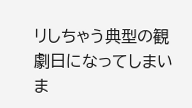リしちゃう典型の観劇日になってしまいま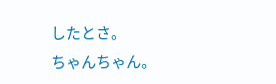したとさ。
ちゃんちゃん。